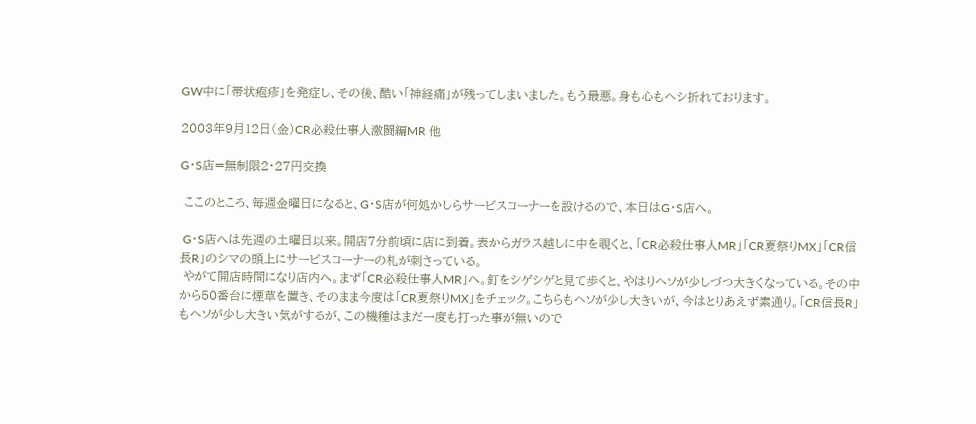GW中に「帯状疱疹」を発症し、その後、酷い「神経痛」が残ってしまいました。もう最悪。身も心もヘシ折れております。

2003年9月12日(金)CR必殺仕事人激闘編MR 他

G・S店=無制限2・27円交換

 ここのところ、毎週金曜日になると、G・S店が何処かしらサービスコーナーを設けるので、本日はG・S店へ。

 G・S店へは先週の土曜日以来。開店7分前頃に店に到着。表からガラス越しに中を覗くと、「CR必殺仕事人MR」「CR夏祭りMX」「CR信長R」のシマの頭上にサービスコーナーの札が刺さっている。
 やがて開店時間になり店内へ。まず「CR必殺仕事人MR」へ。釘をシゲシゲと見て歩くと、やはりヘソが少しづつ大きくなっている。その中から50番台に煙草を置き、そのまま今度は「CR夏祭りMX」をチェック。こちらもヘソが少し大きいが、今はとりあえず素通り。「CR信長R」もヘソが少し大きい気がするが、この機種はまだ一度も打った事が無いので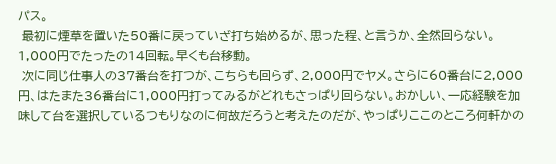パス。
 最初に煙草を置いた50番に戻っていざ打ち始めるが、思った程、と言うか、全然回らない。1,000円でたったの14回転。早くも台移動。
 次に同じ仕事人の37番台を打つが、こちらも回らず、2,000円でヤメ。さらに60番台に2,000円、はたまた36番台に1,000円打ってみるがどれもさっぱり回らない。おかしい、一応経験を加味して台を選択しているつもりなのに何故だろうと考えたのだが、やっぱりここのところ何軒かの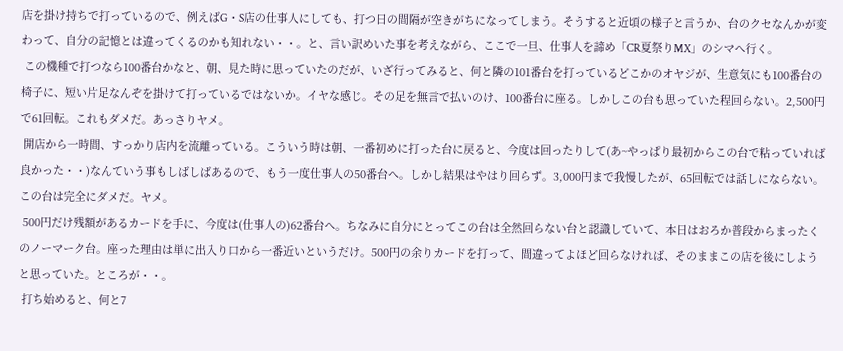店を掛け持ちで打っているので、例えばG・S店の仕事人にしても、打つ日の間隔が空きがちになってしまう。そうすると近頃の様子と言うか、台のクセなんかが変わって、自分の記憶とは違ってくるのかも知れない・・。と、言い訳めいた事を考えながら、ここで一旦、仕事人を諦め「CR夏祭りMX」のシマへ行く。
 この機種で打つなら100番台かなと、朝、見た時に思っていたのだが、いざ行ってみると、何と隣の101番台を打っているどこかのオヤジが、生意気にも100番台の椅子に、短い片足なんぞを掛けて打っているではないか。イヤな感じ。その足を無言で払いのけ、100番台に座る。しかしこの台も思っていた程回らない。2,500円で61回転。これもダメだ。あっさりヤメ。
 開店から一時間、すっかり店内を流離っている。こういう時は朝、一番初めに打った台に戻ると、今度は回ったりして(あ~やっぱり最初からこの台で粘っていれば良かった・・)なんていう事もしばしばあるので、もう一度仕事人の50番台へ。しかし結果はやはり回らず。3,000円まで我慢したが、65回転では話しにならない。この台は完全にダメだ。ヤメ。
 500円だけ残額があるカードを手に、今度は(仕事人の)62番台へ。ちなみに自分にとってこの台は全然回らない台と認識していて、本日はおろか普段からまったくのノーマーク台。座った理由は単に出入り口から一番近いというだけ。500円の余りカードを打って、間違ってよほど回らなければ、そのままこの店を後にしようと思っていた。ところが・・。
 打ち始めると、何と7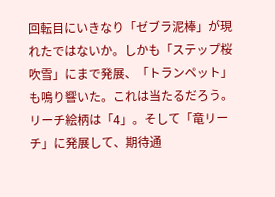回転目にいきなり「ゼブラ泥棒」が現れたではないか。しかも「ステップ桜吹雪」にまで発展、「トランペット」も鳴り響いた。これは当たるだろう。リーチ絵柄は「4」。そして「竜リーチ」に発展して、期待通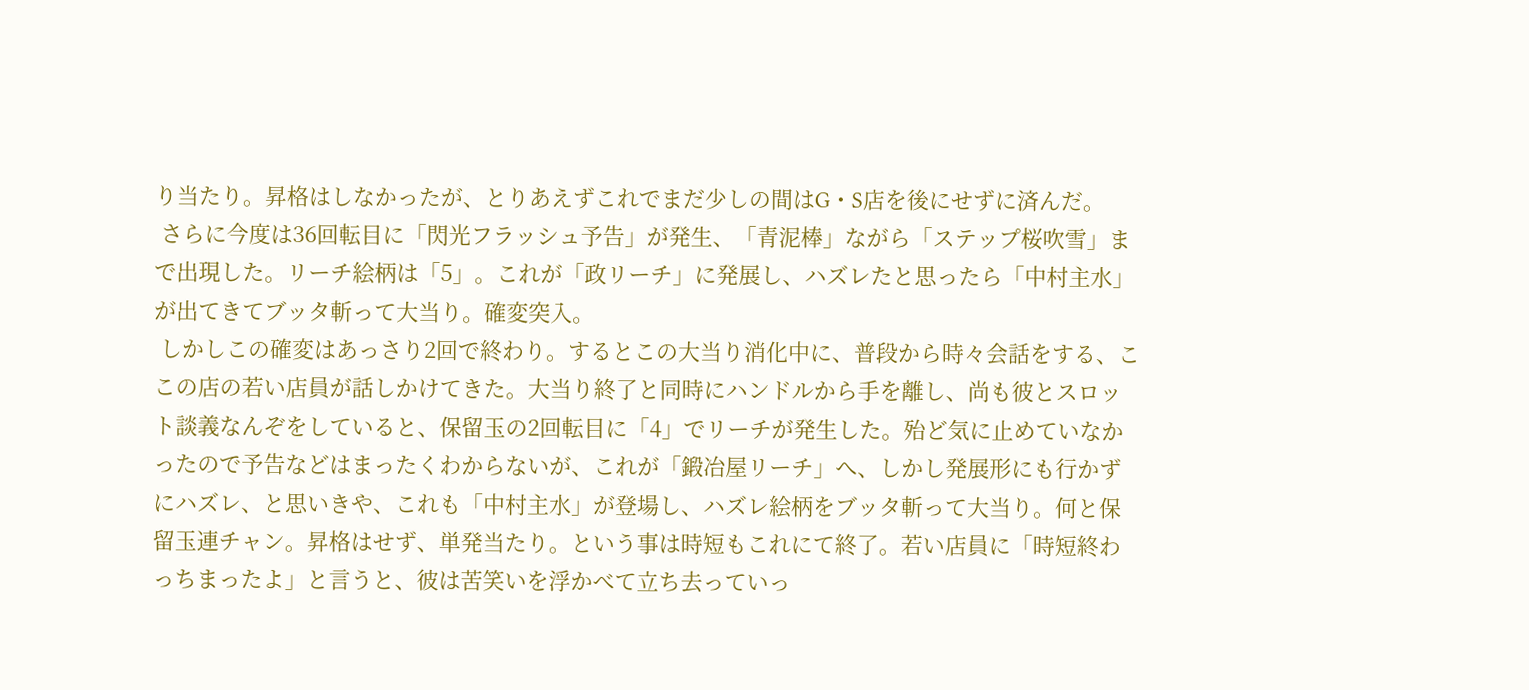り当たり。昇格はしなかったが、とりあえずこれでまだ少しの間はG・S店を後にせずに済んだ。
 さらに今度は36回転目に「閃光フラッシュ予告」が発生、「青泥棒」ながら「ステップ桜吹雪」まで出現した。リーチ絵柄は「5」。これが「政リーチ」に発展し、ハズレたと思ったら「中村主水」が出てきてブッタ斬って大当り。確変突入。
 しかしこの確変はあっさり2回で終わり。するとこの大当り消化中に、普段から時々会話をする、ここの店の若い店員が話しかけてきた。大当り終了と同時にハンドルから手を離し、尚も彼とスロット談義なんぞをしていると、保留玉の2回転目に「4」でリーチが発生した。殆ど気に止めていなかったので予告などはまったくわからないが、これが「鍛冶屋リーチ」へ、しかし発展形にも行かずにハズレ、と思いきや、これも「中村主水」が登場し、ハズレ絵柄をブッタ斬って大当り。何と保留玉連チャン。昇格はせず、単発当たり。という事は時短もこれにて終了。若い店員に「時短終わっちまったよ」と言うと、彼は苦笑いを浮かべて立ち去っていっ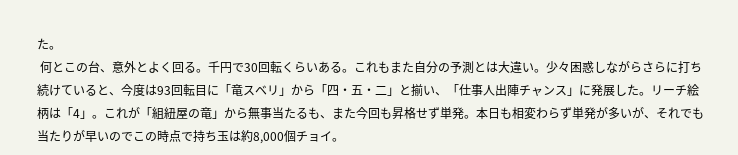た。
 何とこの台、意外とよく回る。千円で30回転くらいある。これもまた自分の予測とは大違い。少々困惑しながらさらに打ち続けていると、今度は93回転目に「竜スベリ」から「四・五・二」と揃い、「仕事人出陣チャンス」に発展した。リーチ絵柄は「4」。これが「組紐屋の竜」から無事当たるも、また今回も昇格せず単発。本日も相変わらず単発が多いが、それでも当たりが早いのでこの時点で持ち玉は約8,000個チョイ。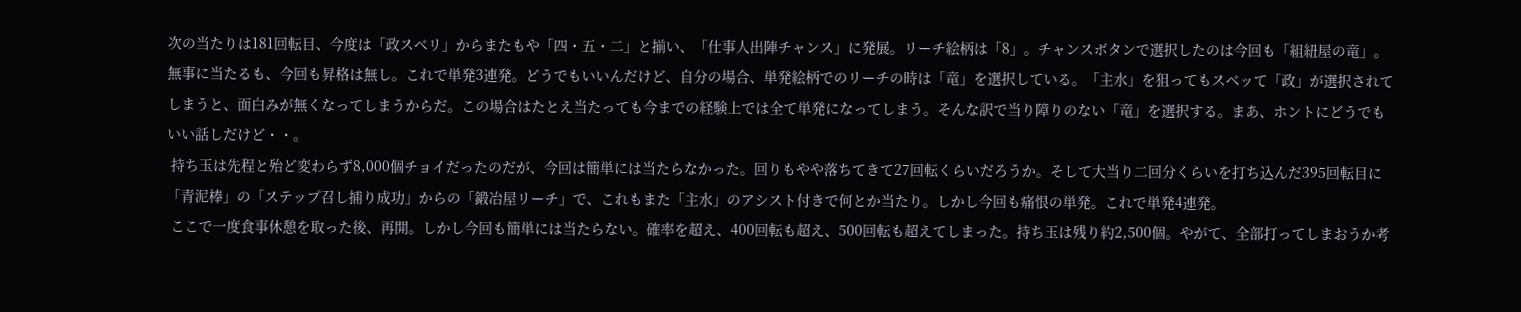次の当たりは181回転目、今度は「政スベリ」からまたもや「四・五・二」と揃い、「仕事人出陣チャンス」に発展。リーチ絵柄は「8」。チャンスボタンで選択したのは今回も「組紐屋の竜」。無事に当たるも、今回も昇格は無し。これで単発3連発。どうでもいいんだけど、自分の場合、単発絵柄でのリーチの時は「竜」を選択している。「主水」を狙ってもスベッて「政」が選択されてしまうと、面白みが無くなってしまうからだ。この場合はたとえ当たっても今までの経験上では全て単発になってしまう。そんな訳で当り障りのない「竜」を選択する。まあ、ホントにどうでもいい話しだけど・・。
 持ち玉は先程と殆ど変わらず8,000個チョイだったのだが、今回は簡単には当たらなかった。回りもやや落ちてきて27回転くらいだろうか。そして大当り二回分くらいを打ち込んだ395回転目に「青泥棒」の「ステップ召し捕り成功」からの「鍛冶屋リーチ」で、これもまた「主水」のアシスト付きで何とか当たり。しかし今回も痛恨の単発。これで単発4連発。
 ここで一度食事休憩を取った後、再開。しかし今回も簡単には当たらない。確率を超え、400回転も超え、500回転も超えてしまった。持ち玉は残り約2,500個。やがて、全部打ってしまおうか考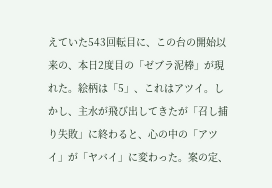えていた543回転目に、この台の開始以来の、本日2度目の「ゼブラ泥棒」が現れた。絵柄は「5」、これはアツイ。しかし、主水が飛び出してきたが「召し捕り失敗」に終わると、心の中の「アツイ」が「ヤバイ」に変わった。案の定、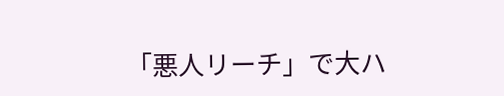「悪人リーチ」で大ハ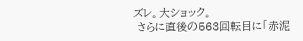ズレ。大ショック。
 さらに直後の563回転目に「赤泥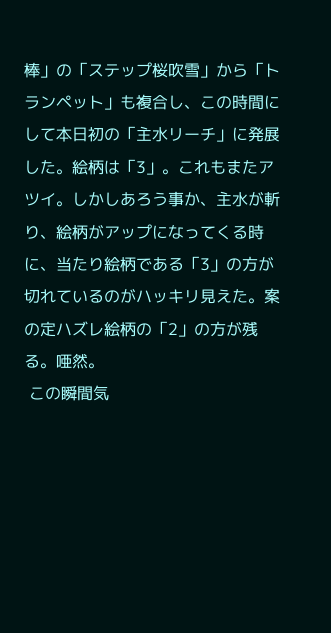棒」の「ステップ桜吹雪」から「トランペット」も複合し、この時間にして本日初の「主水リーチ」に発展した。絵柄は「3」。これもまたアツイ。しかしあろう事か、主水が斬り、絵柄がアップになってくる時に、当たり絵柄である「3」の方が切れているのがハッキリ見えた。案の定ハズレ絵柄の「2」の方が残る。唖然。
 この瞬間気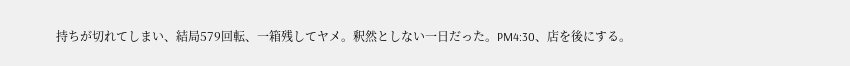持ちが切れてしまい、結局579回転、一箱残してヤメ。釈然としない一日だった。PM4:30、店を後にする。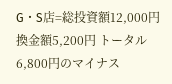G・S店=総投資額12,000円 換金額5,200円 トータル6,800円のマイナス